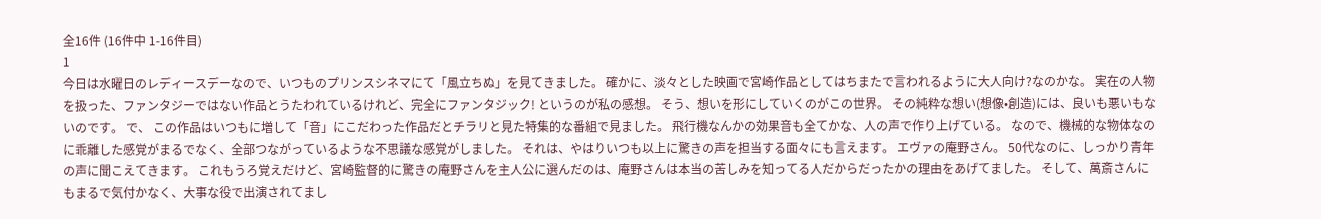全16件 (16件中 1-16件目)
1
今日は水曜日のレディースデーなので、いつものプリンスシネマにて「風立ちぬ」を見てきました。 確かに、淡々とした映画で宮崎作品としてはちまたで言われるように大人向け?なのかな。 実在の人物を扱った、ファンタジーではない作品とうたわれているけれど、完全にファンタジック! というのが私の感想。 そう、想いを形にしていくのがこの世界。 その純粋な想い(想像•創造)には、良いも悪いもないのです。 で、 この作品はいつもに増して「音」にこだわった作品だとチラリと見た特集的な番組で見ました。 飛行機なんかの効果音も全てかな、人の声で作り上げている。 なので、機械的な物体なのに乖離した感覚がまるでなく、全部つながっているような不思議な感覚がしました。 それは、やはりいつも以上に驚きの声を担当する面々にも言えます。 エヴァの庵野さん。 50代なのに、しっかり青年の声に聞こえてきます。 これもうろ覚えだけど、宮崎監督的に驚きの庵野さんを主人公に選んだのは、庵野さんは本当の苦しみを知ってる人だからだったかの理由をあげてました。 そして、萬斎さんにもまるで気付かなく、大事な役で出演されてまし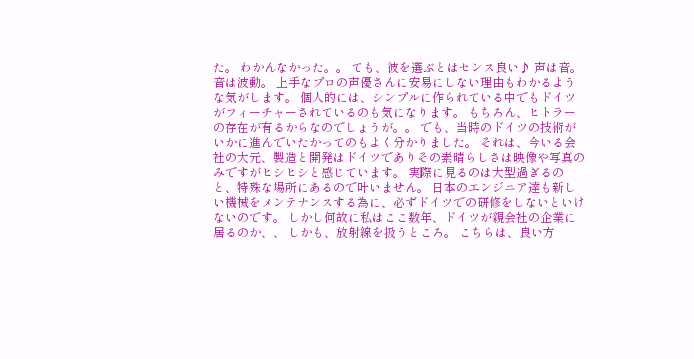た。 わかんなかった。。 ても、彼を選ぶとはセンス良い♪ 声は音。 音は波動。 上手なプロの声優さんに安易にしない理由もわかるような気がします。 個人的には、シンプルに作られている中でもドイツがフィーチャーされているのも気になります。 もちろん、ヒトラーの存在が有るからなのでしょうが。。 でも、当時のドイツの技術がいかに進んでいたかってのもよく分かりました。 それは、今いる会社の大元、製造と開発はドイツでありその素晴らしさは映像や写真のみですがヒシヒシと感じています。 実際に見るのは大型過ぎるのと、特殊な場所にあるので叶いません。 日本のエンジニア達も新しい機械をメンテナンスする為に、必ずドイツでの研修をしないといけないのです。 しかし何故に私はここ数年、ドイツが親会社の企業に居るのか、、 しかも、放射線を扱うところ。 こちらは、良い方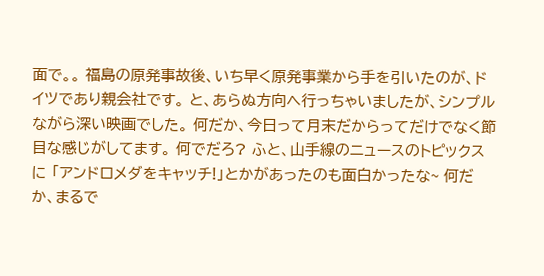面で。。 福島の原発事故後、いち早く原発事業から手を引いたのが、ドイツであり親会社です。 と、あらぬ方向へ行っちゃいましたが、シンプルながら深い映画でした。 何だか、今日って月末だからってだけでなく節目な感じがしてます。 何でだろ? ふと、山手線のニュースのトピックスに 「アンドロメダをキャッチ!」とかがあったのも面白かったな~ 何だか、まるで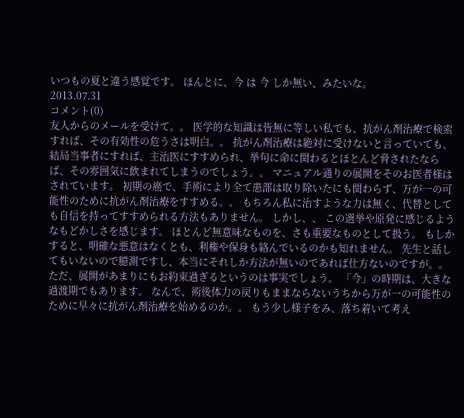いつもの夏と違う感覚です。 ほんとに、今 は 今 しか無い、みたいな。
2013.07.31
コメント(0)
友人からのメールを受けて。。 医学的な知識は皆無に等しい私でも、抗がん剤治療で検索すれば、その有効性の危うさは明白。。 抗がん剤治療は絶対に受けないと言っていても、結局当事者にすれば、主治医にすすめられ、挙句に命に関わるとほとんど脅されたならば、その雰囲気に飲まれてしまうのでしょう。。 マニュアル通りの展開をそのお医者様はされています。 初期の癌で、手術により全て患部は取り除いたにも関わらず、万が一の可能性のために抗がん剤治療をすすめる。。 もちろん私に治すような力は無く、代替としても自信を持ってすすめられる方法もありません。 しかし、、 この選挙や原発に感じるようなもどかしさを感じます。 ほとんど無意味なものを、さも重要なものとして扱う。 もしかすると、明確な悪意はなくとも、利権や保身も絡んでいるのかも知れません。 先生と話してもいないので臆測ですし、本当にそれしか方法が無いのであれば仕方ないのですが。。 ただ、展開があまりにもお約束過ぎるというのは事実でしょう。 「今」の時期は、大きな過渡期でもあります。 なんで、術後体力の戻りもままならないうちから万が一の可能性のために早々に抗がん剤治療を始めるのか。。 もう少し様子をみ、落ち着いて考え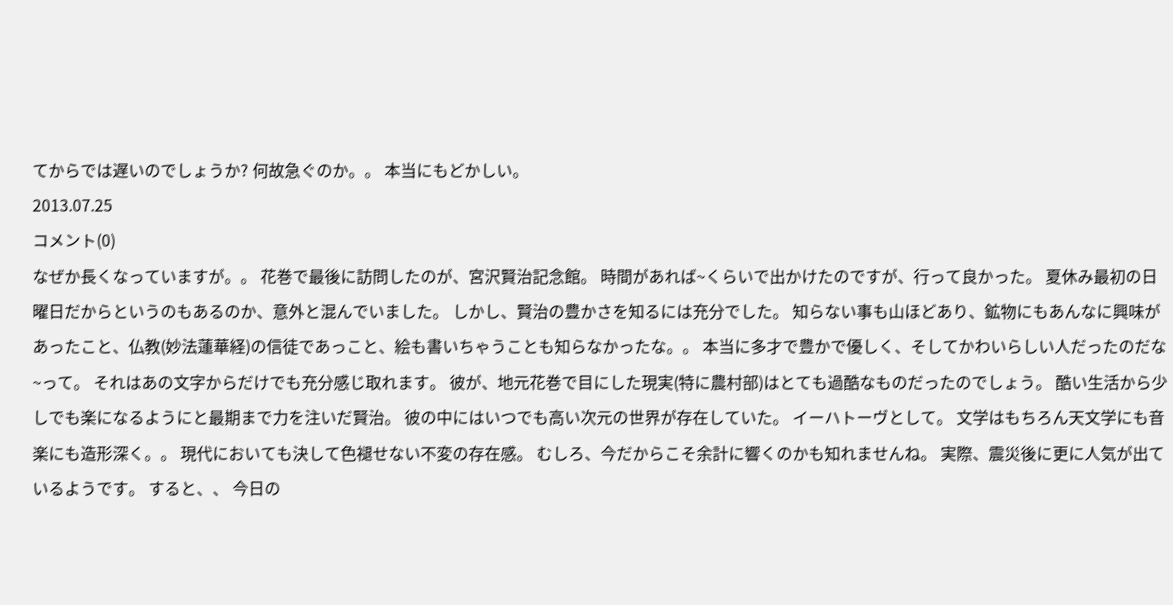てからでは遅いのでしょうか? 何故急ぐのか。。 本当にもどかしい。
2013.07.25
コメント(0)
なぜか長くなっていますが。。 花巻で最後に訪問したのが、宮沢賢治記念館。 時間があれば~くらいで出かけたのですが、行って良かった。 夏休み最初の日曜日だからというのもあるのか、意外と混んでいました。 しかし、賢治の豊かさを知るには充分でした。 知らない事も山ほどあり、鉱物にもあんなに興味があったこと、仏教(妙法蓮華経)の信徒であっこと、絵も書いちゃうことも知らなかったな。。 本当に多才で豊かで優しく、そしてかわいらしい人だったのだな~って。 それはあの文字からだけでも充分感じ取れます。 彼が、地元花巻で目にした現実(特に農村部)はとても過酷なものだったのでしょう。 酷い生活から少しでも楽になるようにと最期まで力を注いだ賢治。 彼の中にはいつでも高い次元の世界が存在していた。 イーハトーヴとして。 文学はもちろん天文学にも音楽にも造形深く。。 現代においても決して色褪せない不変の存在感。 むしろ、今だからこそ余計に響くのかも知れませんね。 実際、震災後に更に人気が出ているようです。 すると、、 今日の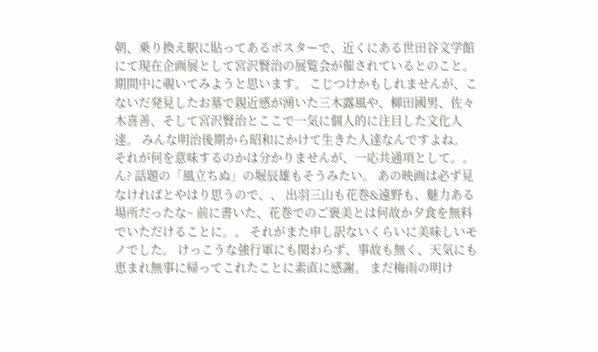朝、乗り換え駅に貼ってあるポスターで、近くにある世田谷文学館にて現在企画展として宮沢賢治の展覧会が催されているとのこと。 期間中に覗いてみようと思います。 こじつけかもしれませんが、こないだ発見したお墓で親近感が湧いた三木露風や、柳田國男、佐々木喜善、そして宮沢賢治とここで一気に個人的に注目した文化人達。 みんな明治後期から昭和にかけて生きた人達なんですよね。 それが何を意味するのかは分かりませんが、一応共通項として。。 ん? 話題の「風立ちぬ」の堀辰雄もそうみたい。 あの映画は必ず見なければとやはり思うので、、 出羽三山も花巻&遠野も、魅力ある場所だったな~ 前に書いた、花巻でのご褒美とは何故か夕食を無料でいただけることに。。 それがまた申し訳ないくらいに美味しいモノでした。 けっこうな強行軍にも関わらず、事故も無く、天気にも恵まれ無事に帰ってこれたことに素直に感謝。 まだ梅雨の明け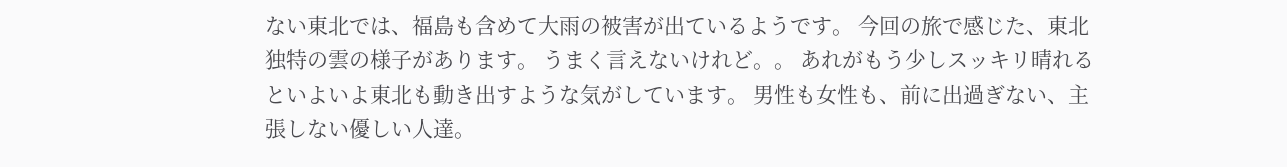ない東北では、福島も含めて大雨の被害が出ているようです。 今回の旅で感じた、東北独特の雲の様子があります。 うまく言えないけれど。。 あれがもう少しスッキリ晴れるといよいよ東北も動き出すような気がしています。 男性も女性も、前に出過ぎない、主張しない優しい人達。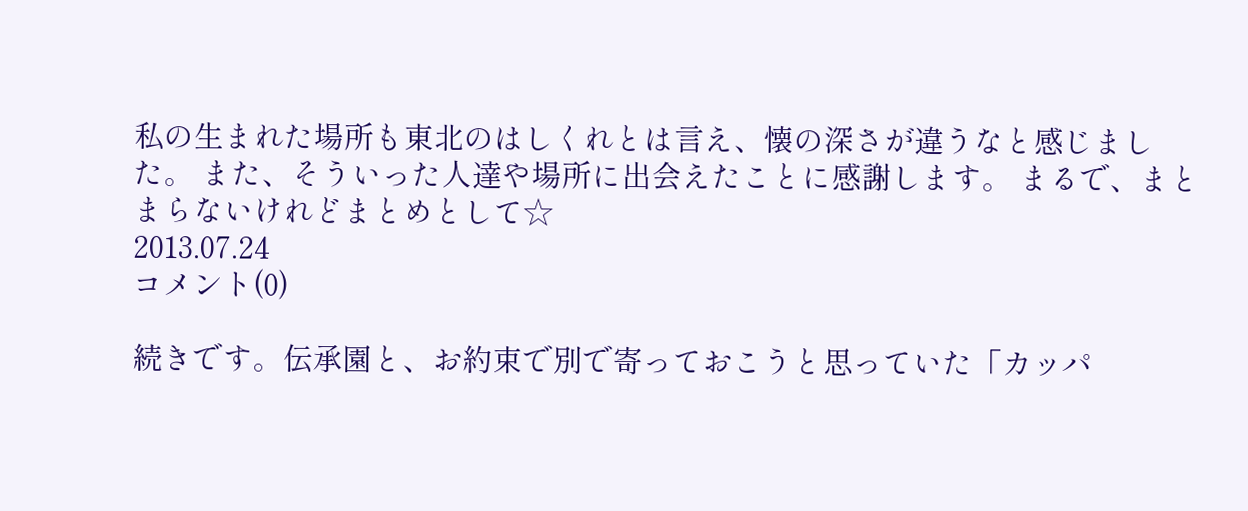私の生まれた場所も東北のはしくれとは言え、懐の深さが違うなと感じました。 また、そういった人達や場所に出会えたことに感謝します。 まるで、まとまらないけれどまとめとして☆
2013.07.24
コメント(0)

続きです。伝承園と、お約束で別で寄っておこうと思っていた「カッパ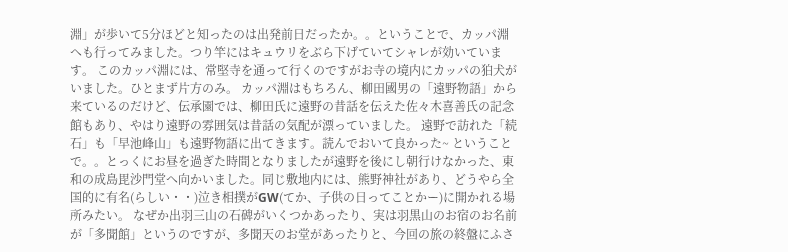淵」が歩いて5分ほどと知ったのは出発前日だったか。。ということで、カッパ淵へも行ってみました。つり竿にはキュウリをぶら下げていてシャレが効いています。 このカッパ淵には、常堅寺を通って行くのですがお寺の境内にカッパの狛犬がいました。ひとまず片方のみ。 カッパ淵はもちろん、柳田國男の「遠野物語」から来ているのだけど、伝承園では、柳田氏に遠野の昔話を伝えた佐々木喜善氏の記念館もあり、やはり遠野の雰囲気は昔話の気配が漂っていました。 遠野で訪れた「続石」も「早池峰山」も遠野物語に出てきます。読んでおいて良かった~ ということで。。とっくにお昼を過ぎた時間となりましたが遠野を後にし朝行けなかった、東和の成島毘沙門堂へ向かいました。同じ敷地内には、熊野神社があり、どうやら全国的に有名(らしい・・)泣き相撲がGW(てか、子供の日ってことかー)に開かれる場所みたい。 なぜか出羽三山の石碑がいくつかあったり、実は羽黒山のお宿のお名前が「多聞館」というのですが、多聞天のお堂があったりと、今回の旅の終盤にふさ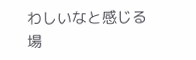わしいなと感じる場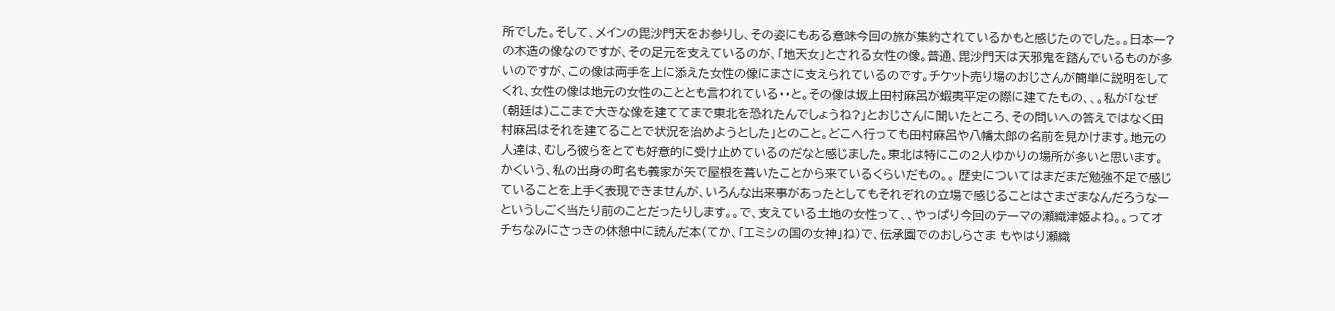所でした。そして、メインの毘沙門天をお参りし、その姿にもある意味今回の旅が集約されているかもと感じたのでした。。日本一?の木造の像なのですが、その足元を支えているのが、「地天女」とされる女性の像。普通、毘沙門天は天邪鬼を踏んでいるものが多いのですが、この像は両手を上に添えた女性の像にまさに支えられているのです。チケット売り場のおじさんが簡単に説明をしてくれ、女性の像は地元の女性のこととも言われている・・と。その像は坂上田村麻呂が蝦夷平定の際に建てたもの、、。私が「なぜ(朝廷は)ここまで大きな像を建ててまで東北を恐れたんでしょうね?」とおじさんに聞いたところ、その問いへの答えではなく田村麻呂はそれを建てることで状況を治めようとした」とのこと。どこへ行っても田村麻呂や八幡太郎の名前を見かけます。地元の人達は、むしろ彼らをとても好意的に受け止めているのだなと感じました。東北は特にこの2人ゆかりの場所が多いと思います。かくいう、私の出身の町名も義家が矢で屋根を葺いたことから来ているくらいだもの。。 歴史についてはまだまだ勉強不足で感じていることを上手く表現できませんが、いろんな出来事があったとしてもそれぞれの立場で感じることはさまざまなんだろうなーというしごく当たり前のことだったりします。。で、支えている土地の女性って、、やっぱり今回のテーマの瀬織津姫よね。。ってオチちなみにさっきの休憩中に読んだ本(てか、「エミシの国の女神」ね)で、伝承園でのおしらさま もやはり瀬織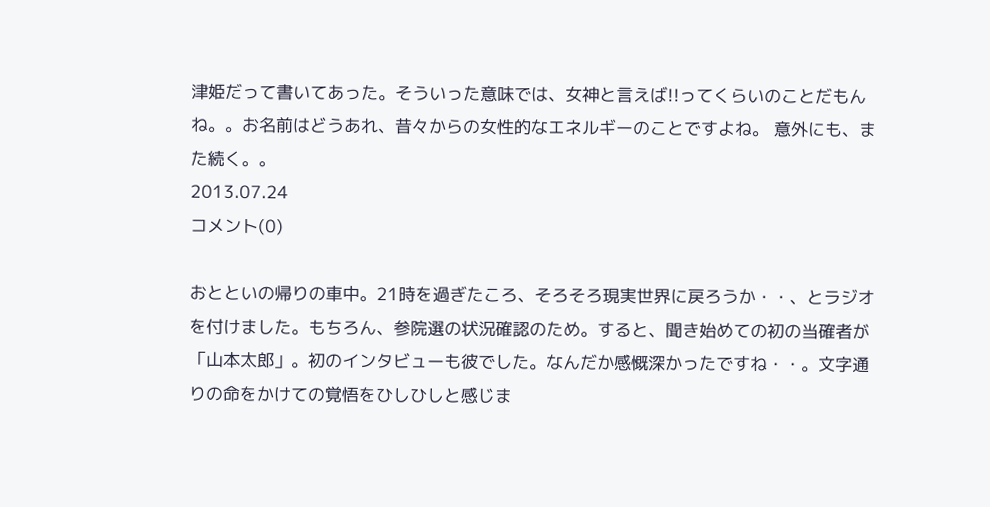津姫だって書いてあった。そういった意味では、女神と言えば!!ってくらいのことだもんね。。お名前はどうあれ、昔々からの女性的なエネルギーのことですよね。 意外にも、また続く。。
2013.07.24
コメント(0)

おとといの帰りの車中。21時を過ぎたころ、そろそろ現実世界に戻ろうか・・、とラジオを付けました。もちろん、参院選の状況確認のため。すると、聞き始めての初の当確者が「山本太郎」。初のインタビューも彼でした。なんだか感慨深かったですね・・。文字通りの命をかけての覚悟をひしひしと感じま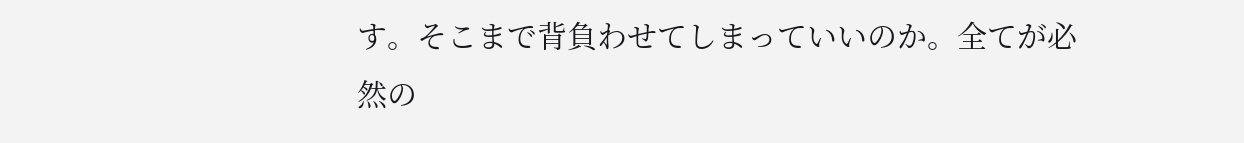す。そこまで背負わせてしまっていいのか。全てが必然の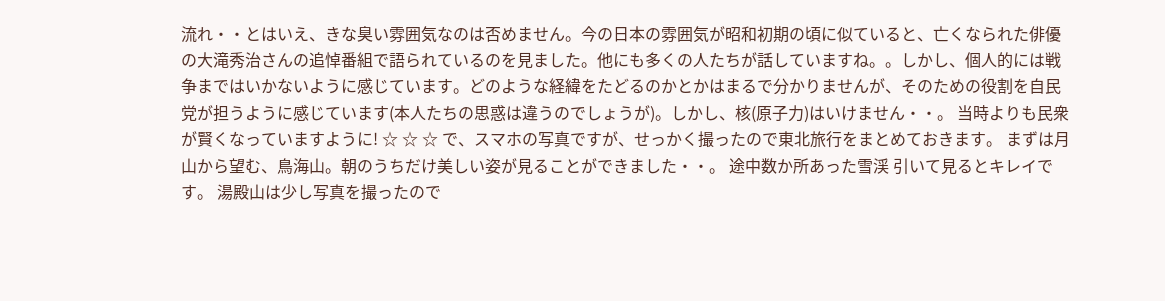流れ・・とはいえ、きな臭い雰囲気なのは否めません。今の日本の雰囲気が昭和初期の頃に似ていると、亡くなられた俳優の大滝秀治さんの追悼番組で語られているのを見ました。他にも多くの人たちが話していますね。。しかし、個人的には戦争まではいかないように感じています。どのような経緯をたどるのかとかはまるで分かりませんが、そのための役割を自民党が担うように感じています(本人たちの思惑は違うのでしょうが)。しかし、核(原子力)はいけません・・。 当時よりも民衆が賢くなっていますように! ☆ ☆ ☆ で、スマホの写真ですが、せっかく撮ったので東北旅行をまとめておきます。 まずは月山から望む、鳥海山。朝のうちだけ美しい姿が見ることができました・・。 途中数か所あった雪渓 引いて見るとキレイです。 湯殿山は少し写真を撮ったので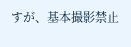すが、基本撮影禁止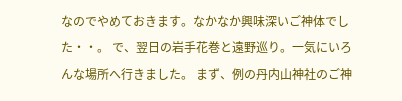なのでやめておきます。なかなか興味深いご神体でした・・。 で、翌日の岩手花巻と遠野巡り。一気にいろんな場所へ行きました。 まず、例の丹内山神社のご神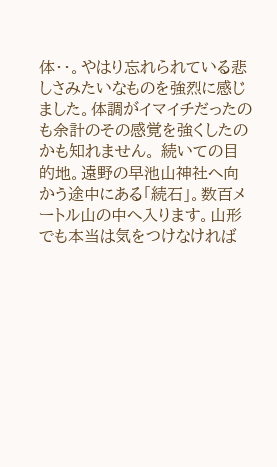体・・。やはり忘れられている悲しさみたいなものを強烈に感じました。体調がイマイチだったのも余計のその感覚を強くしたのかも知れません。 続いての目的地。遠野の早池山神社へ向かう途中にある「続石」。数百メートル山の中へ入ります。山形でも本当は気をつけなければ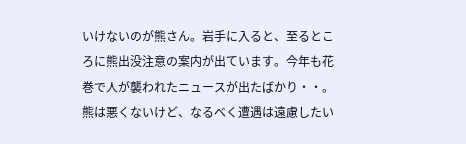いけないのが熊さん。岩手に入ると、至るところに熊出没注意の案内が出ています。今年も花巻で人が襲われたニュースが出たばかり・・。熊は悪くないけど、なるべく遭遇は遠慮したい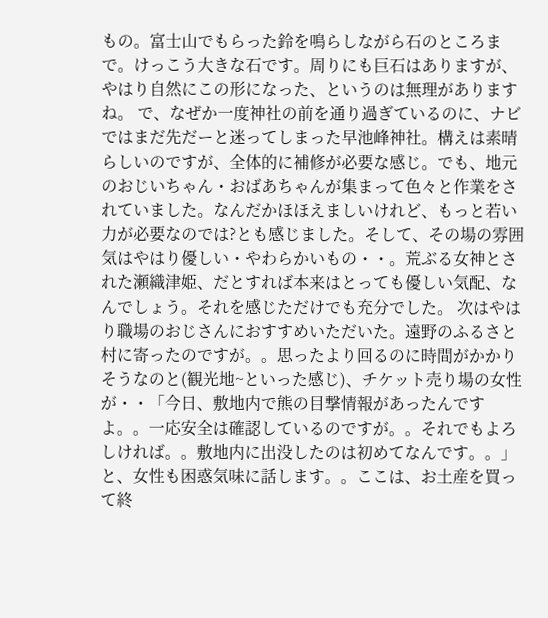もの。富士山でもらった鈴を鳴らしながら石のところまで。けっこう大きな石です。周りにも巨石はありますが、やはり自然にこの形になった、というのは無理がありますね。 で、なぜか一度神社の前を通り過ぎているのに、ナビではまだ先だーと迷ってしまった早池峰神社。構えは素晴らしいのですが、全体的に補修が必要な感じ。でも、地元のおじいちゃん・おばあちゃんが集まって色々と作業をされていました。なんだかほほえましいけれど、もっと若い力が必要なのでは?とも感じました。そして、その場の雰囲気はやはり優しい・やわらかいもの・・。荒ぶる女神とされた瀬織津姫、だとすれば本来はとっても優しい気配、なんでしょう。それを感じただけでも充分でした。 次はやはり職場のおじさんにおすすめいただいた。遠野のふるさと村に寄ったのですが。。思ったより回るのに時間がかかりそうなのと(観光地~といった感じ)、チケット売り場の女性が・・「今日、敷地内で熊の目撃情報があったんですよ。。一応安全は確認しているのですが。。それでもよろしければ。。敷地内に出没したのは初めてなんです。。」と、女性も困惑気味に話します。。ここは、お土産を買って終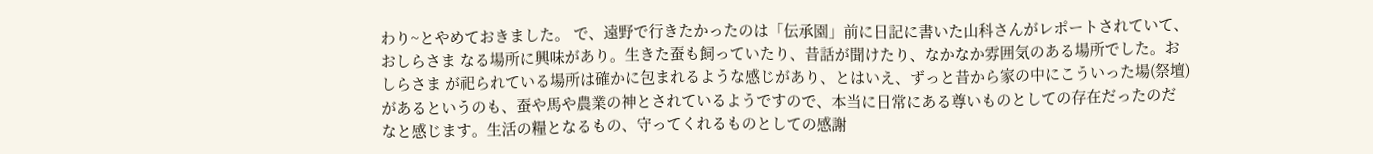わり~とやめておきました。 で、遠野で行きたかったのは「伝承園」前に日記に書いた山科さんがレポートされていて、おしらさま なる場所に興味があり。生きた蚕も飼っていたり、昔話が聞けたり、なかなか雰囲気のある場所でした。おしらさま が祀られている場所は確かに包まれるような感じがあり、とはいえ、ずっと昔から家の中にこういった場(祭壇)があるというのも、蚕や馬や農業の神とされているようですので、本当に日常にある尊いものとしての存在だったのだなと感じます。生活の糧となるもの、守ってくれるものとしての感謝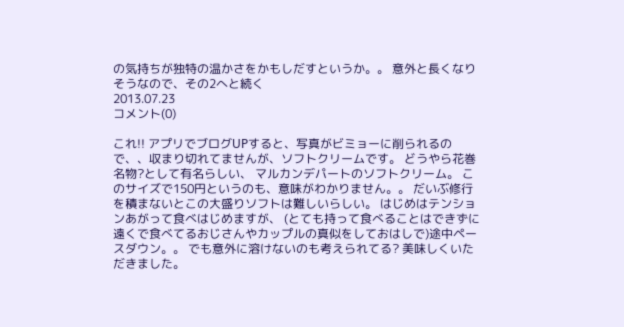の気持ちが独特の温かさをかもしだすというか。。 意外と長くなりそうなので、その2へと続く
2013.07.23
コメント(0)

これ!! アプリでブログUPすると、写真がビミョーに削られるので、、収まり切れてませんが、ソフトクリームです。 どうやら花巻名物?として有名らしい、 マルカンデパートのソフトクリーム。 このサイズで150円というのも、意味がわかりません。。 だいぶ修行を積まないとこの大盛りソフトは難しいらしい。 はじめはテンションあがって食べはじめますが、 (とても持って食べることはできずに遠くで食べてるおじさんやカップルの真似をしておはしで)途中ペースダウン。。 でも意外に溶けないのも考えられてる? 美味しくいただきました。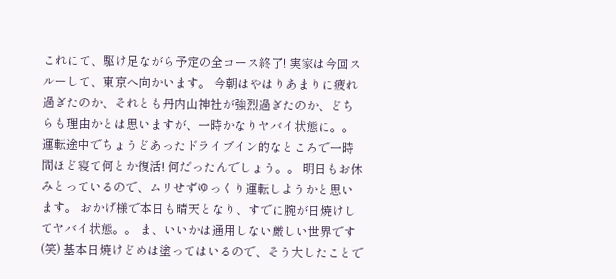これにて、駆け足ながら予定の全コース終了! 実家は今回スルーして、東京へ向かいます。 今朝はやはりあまりに疲れ過ぎたのか、それとも丹内山神社が強烈過ぎたのか、どちらも理由かとは思いますが、一時かなりヤバイ状態に。。 運転途中でちょうどあったドライブイン的なところで一時間ほど寝て何とか復活! 何だったんでしょう。。 明日もお休みとっているので、ムリせずゆっくり運転しようかと思います。 おかげ様で本日も晴天となり、すでに腕が日焼けしてヤバイ状態。。 ま、いいかは通用しない厳しい世界です(笑) 基本日焼けどめは塗ってはいるので、そう大したことで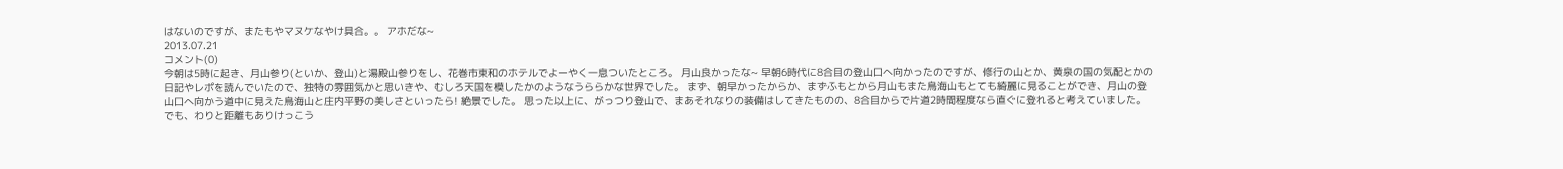はないのですが、またもやマヌケなやけ具合。。 アホだな~
2013.07.21
コメント(0)
今朝は5時に起き、月山参り(といか、登山)と湯殿山参りをし、花巻市東和のホテルでよーやく一息ついたところ。 月山良かったな~ 早朝6時代に8合目の登山口へ向かったのですが、修行の山とか、黄泉の国の気配とかの日記やレポを読んでいたので、独特の雰囲気かと思いきや、むしろ天国を模したかのようなうららかな世界でした。 まず、朝早かったからか、まずふもとから月山もまた鳥海山もとても綺麗に見ることができ、月山の登山口へ向かう道中に見えた鳥海山と庄内平野の美しさといったら! 絶景でした。 思った以上に、がっつり登山で、まあそれなりの装備はしてきたものの、8合目からで片道2時間程度なら直ぐに登れると考えていました。 でも、わりと距離もありけっこう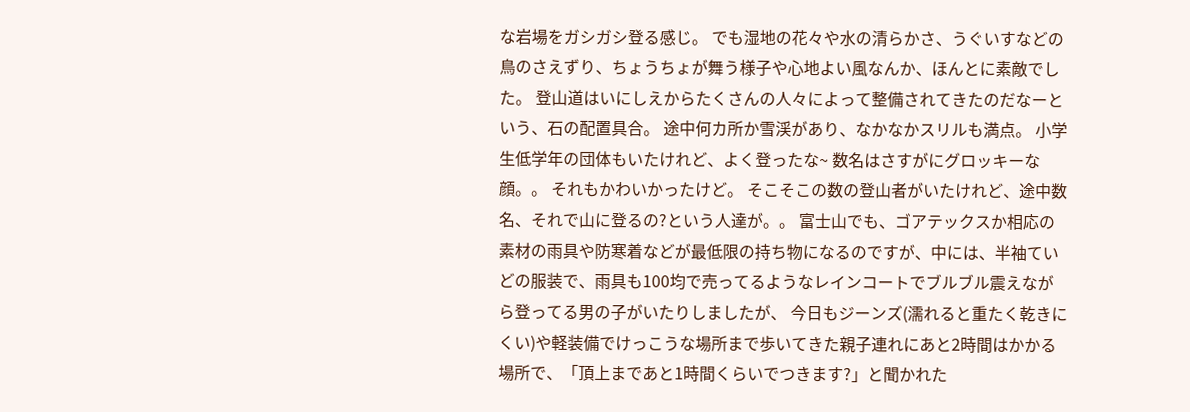な岩場をガシガシ登る感じ。 でも湿地の花々や水の清らかさ、うぐいすなどの鳥のさえずり、ちょうちょが舞う様子や心地よい風なんか、ほんとに素敵でした。 登山道はいにしえからたくさんの人々によって整備されてきたのだなーという、石の配置具合。 途中何カ所か雪渓があり、なかなかスリルも満点。 小学生低学年の団体もいたけれど、よく登ったな~ 数名はさすがにグロッキーな顔。。 それもかわいかったけど。 そこそこの数の登山者がいたけれど、途中数名、それで山に登るの?という人達が。。 富士山でも、ゴアテックスか相応の素材の雨具や防寒着などが最低限の持ち物になるのですが、中には、半袖ていどの服装で、雨具も100均で売ってるようなレインコートでブルブル震えながら登ってる男の子がいたりしましたが、 今日もジーンズ(濡れると重たく乾きにくい)や軽装備でけっこうな場所まで歩いてきた親子連れにあと2時間はかかる場所で、「頂上まであと1時間くらいでつきます?」と聞かれた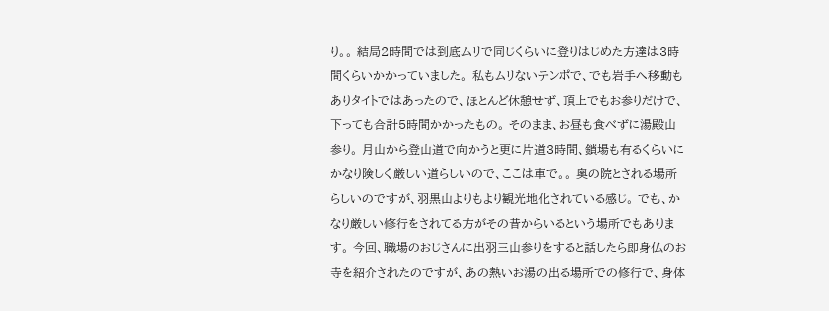り。。 結局2時間では到底ムリで同じくらいに登りはじめた方達は3時間くらいかかっていました。 私もムリないテンポで、でも岩手へ移動もありタイトではあったので、ほとんど休憩せず、頂上でもお参りだけで、下っても合計5時間かかったもの。 そのまま、お昼も食べずに湯殿山参り。 月山から登山道で向かうと更に片道3時間、鎖場も有るくらいにかなり険しく厳しい道らしいので、ここは車で。。 奥の院とされる場所らしいのですが、羽黒山よりもより観光地化されている感じ。 でも、かなり厳しい修行をされてる方がその昔からいるという場所でもあります。 今回、職場のおじさんに出羽三山参りをすると話したら即身仏のお寺を紹介されたのですが、あの熱いお湯の出る場所での修行で、身体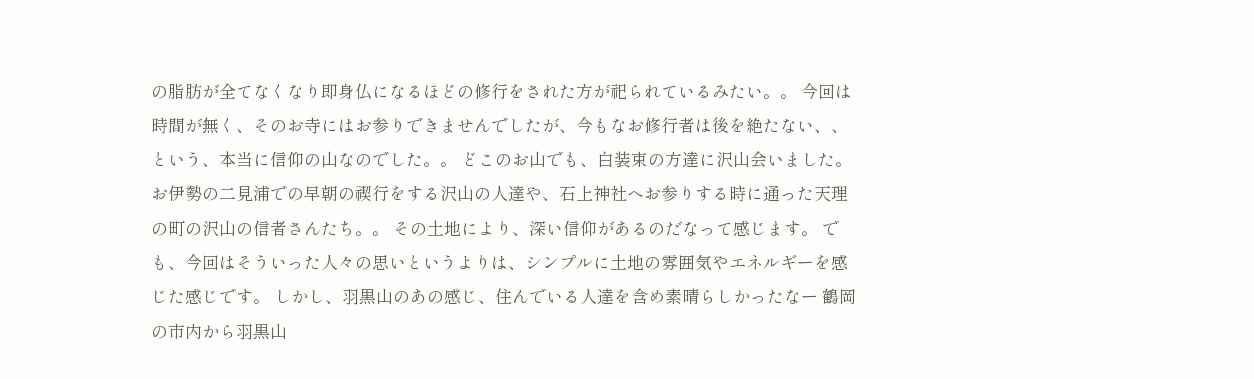の脂肪が全てなくなり即身仏になるほどの修行をされた方が祀られているみたい。。 今回は時間が無く、そのお寺にはお参りできませんでしたが、今もなお修行者は後を絶たない、、という、本当に信仰の山なのでした。。 どこのお山でも、白装束の方達に沢山会いました。 お伊勢の二見浦での早朝の禊行をする沢山の人達や、石上神社へお参りする時に通った天理の町の沢山の信者さんたち。。 その土地により、深い信仰があるのだなって感じます。 でも、今回はそういった人々の思いというよりは、シンプルに土地の雰囲気やエネルギーを感じた感じです。 しかし、羽黒山のあの感じ、住んでいる人達を含め素晴らしかったなー 鶴岡の市内から羽黒山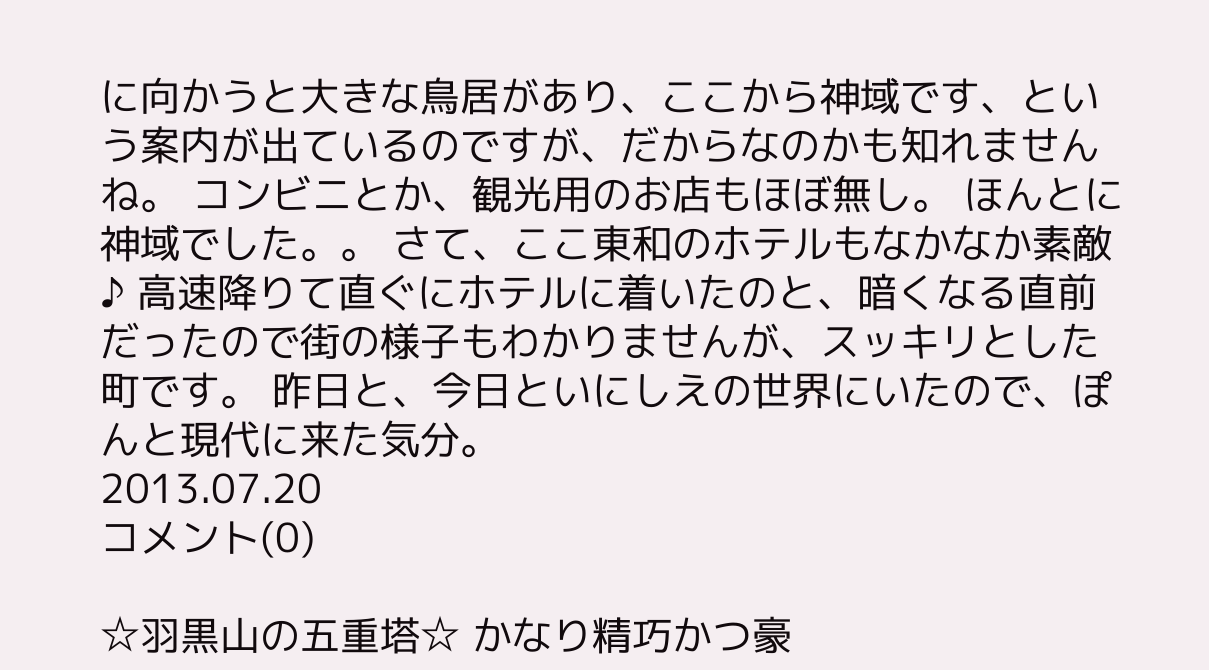に向かうと大きな鳥居があり、ここから神域です、という案内が出ているのですが、だからなのかも知れませんね。 コンビニとか、観光用のお店もほぼ無し。 ほんとに神域でした。。 さて、ここ東和のホテルもなかなか素敵♪ 高速降りて直ぐにホテルに着いたのと、暗くなる直前だったので街の様子もわかりませんが、スッキリとした町です。 昨日と、今日といにしえの世界にいたので、ぽんと現代に来た気分。
2013.07.20
コメント(0)

☆羽黒山の五重塔☆ かなり精巧かつ豪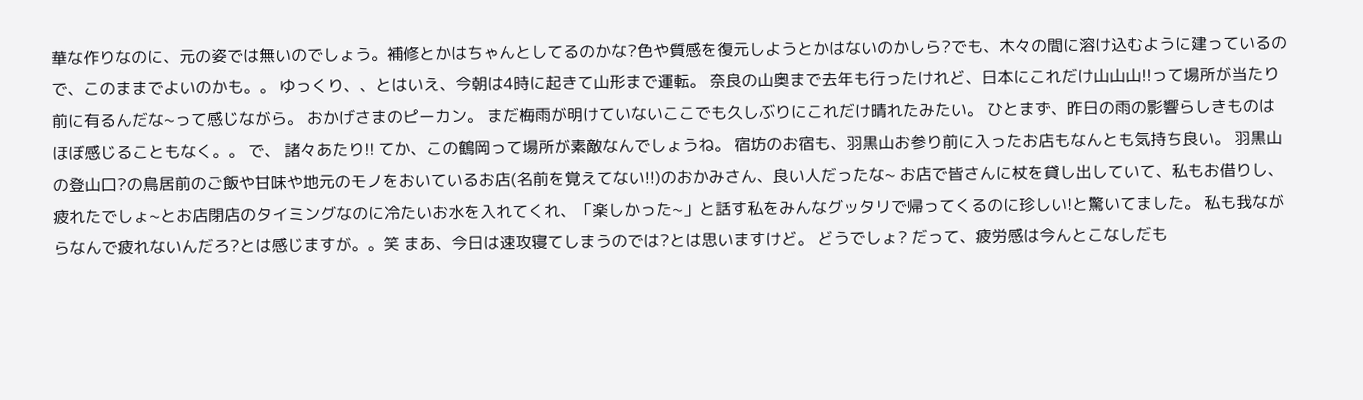華な作りなのに、元の姿では無いのでしょう。補修とかはちゃんとしてるのかな?色や質感を復元しようとかはないのかしら?でも、木々の間に溶け込むように建っているので、このままでよいのかも。。 ゆっくり、、とはいえ、今朝は4時に起きて山形まで運転。 奈良の山奥まで去年も行ったけれど、日本にこれだけ山山山!!って場所が当たり前に有るんだな~って感じながら。 おかげさまのピーカン。 まだ梅雨が明けていないここでも久しぶりにこれだけ晴れたみたい。 ひとまず、昨日の雨の影響らしきものはほぼ感じることもなく。。 で、 諸々あたり!! てか、この鶴岡って場所が素敵なんでしょうね。 宿坊のお宿も、羽黒山お参り前に入ったお店もなんとも気持ち良い。 羽黒山の登山口?の鳥居前のご飯や甘味や地元のモノをおいているお店(名前を覚えてない!!)のおかみさん、良い人だったな~ お店で皆さんに杖を貸し出していて、私もお借りし、疲れたでしょ~とお店閉店のタイミングなのに冷たいお水を入れてくれ、「楽しかった~」と話す私をみんなグッタリで帰ってくるのに珍しい!と驚いてました。 私も我ながらなんで疲れないんだろ?とは感じますが。。笑 まあ、今日は速攻寝てしまうのでは?とは思いますけど。 どうでしょ? だって、疲労感は今んとこなしだも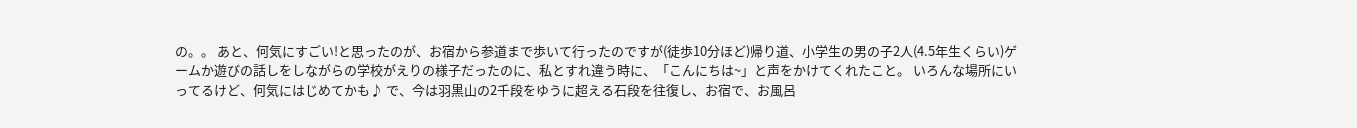の。。 あと、何気にすごい!と思ったのが、お宿から参道まで歩いて行ったのですが(徒歩10分ほど)帰り道、小学生の男の子2人(4.5年生くらい)ゲームか遊びの話しをしながらの学校がえりの様子だったのに、私とすれ違う時に、「こんにちは~」と声をかけてくれたこと。 いろんな場所にいってるけど、何気にはじめてかも♪ で、今は羽黒山の2千段をゆうに超える石段を往復し、お宿で、お風呂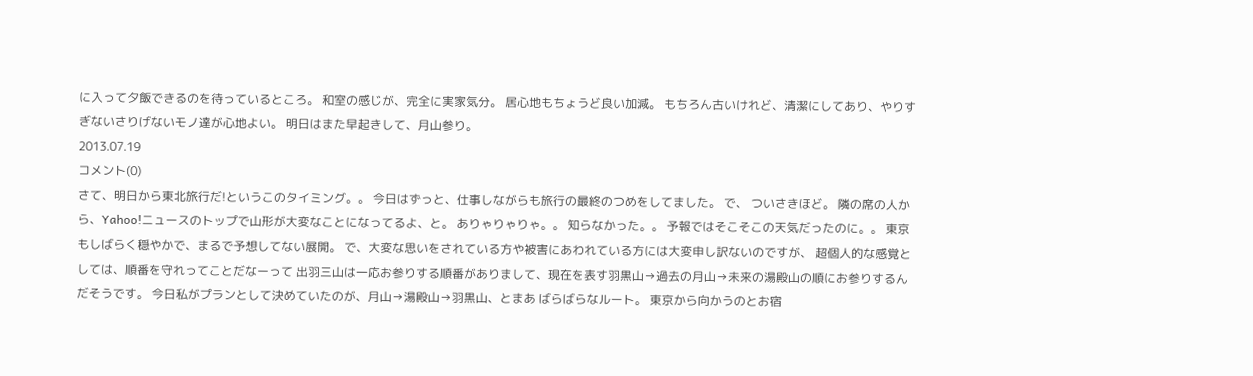に入って夕飯できるのを待っているところ。 和室の感じが、完全に実家気分。 居心地もちょうど良い加減。 もちろん古いけれど、清潔にしてあり、やりすぎないさりげないモノ達が心地よい。 明日はまた早起きして、月山参り。
2013.07.19
コメント(0)
さて、明日から東北旅行だ!というこのタイミング。。 今日はずっと、仕事しながらも旅行の最終のつめをしてました。 で、 ついさきほど。 隣の席の人から、Yahoo!ニュースのトップで山形が大変なことになってるよ、と。 ありゃりゃりゃ。。 知らなかった。。 予報ではそこそこの天気だったのに。。 東京もしばらく穏やかで、まるで予想してない展開。 で、大変な思いをされている方や被害にあわれている方には大変申し訳ないのですが、 超個人的な感覚としては、順番を守れってことだなーって 出羽三山は一応お参りする順番がありまして、現在を表す羽黒山→過去の月山→未来の湯殿山の順にお参りするんだそうです。 今日私がプランとして決めていたのが、月山→湯殿山→羽黒山、とまあ ばらばらなルート。 東京から向かうのとお宿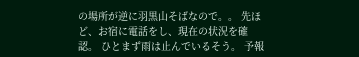の場所が逆に羽黒山そばなので。。 先ほど、お宿に電話をし、現在の状況を確認。 ひとまず雨は止んでいるそう。 予報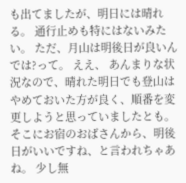も出てましたが、明日には晴れる。 通行止めも特にはないみたい。 ただ、月山は明後日が良いんでは?って。 ええ、 あんまりな状況なので、晴れた明日でも登山はやめておいた方が良く、順番を変更しようと思っていましたとも。 そこにお宿のおばさんから、明後日がいいですね、と言われちゃあね。 少し無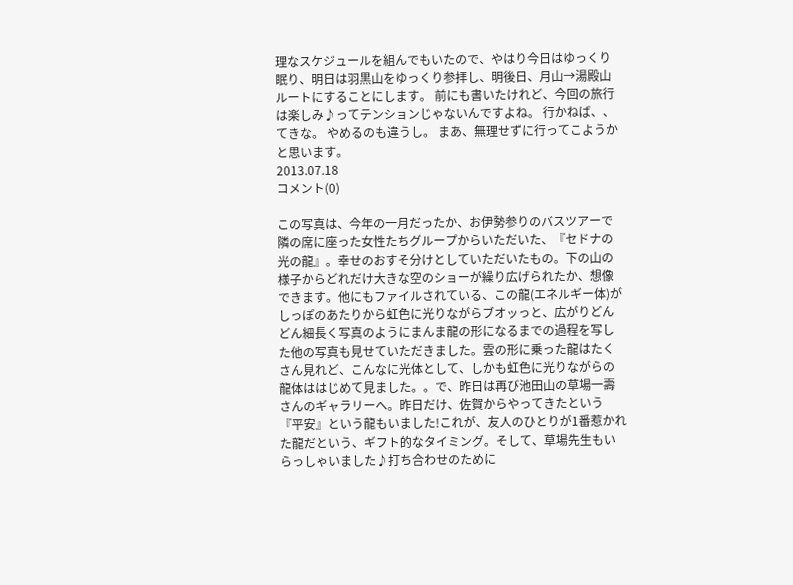理なスケジュールを組んでもいたので、やはり今日はゆっくり眠り、明日は羽黒山をゆっくり参拝し、明後日、月山→湯殿山 ルートにすることにします。 前にも書いたけれど、今回の旅行は楽しみ♪ってテンションじゃないんですよね。 行かねば、、てきな。 やめるのも違うし。 まあ、無理せずに行ってこようかと思います。
2013.07.18
コメント(0)

この写真は、今年の一月だったか、お伊勢参りのバスツアーで隣の席に座った女性たちグループからいただいた、『セドナの光の龍』。幸せのおすそ分けとしていただいたもの。下の山の様子からどれだけ大きな空のショーが繰り広げられたか、想像できます。他にもファイルされている、この龍(エネルギー体)がしっぽのあたりから虹色に光りながらブオッっと、広がりどんどん細長く写真のようにまんま龍の形になるまでの過程を写した他の写真も見せていただきました。雲の形に乗った龍はたくさん見れど、こんなに光体として、しかも虹色に光りながらの龍体ははじめて見ました。。で、昨日は再び池田山の草場一壽さんのギャラリーへ。昨日だけ、佐賀からやってきたという『平安』という龍もいました!これが、友人のひとりが1番惹かれた龍だという、ギフト的なタイミング。そして、草場先生もいらっしゃいました♪打ち合わせのために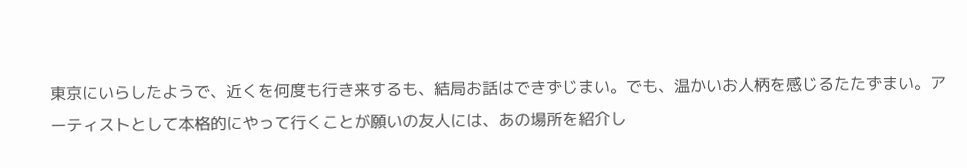東京にいらしたようで、近くを何度も行き来するも、結局お話はできずじまい。でも、温かいお人柄を感じるたたずまい。アーティストとして本格的にやって行くことが願いの友人には、あの場所を紹介し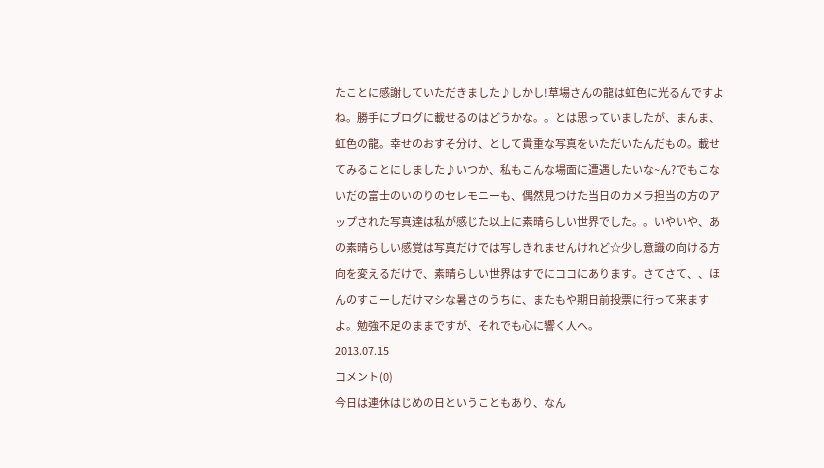たことに感謝していただきました♪しかし!草場さんの龍は虹色に光るんですよね。勝手にブログに載せるのはどうかな。。とは思っていましたが、まんま、虹色の龍。幸せのおすそ分け、として貴重な写真をいただいたんだもの。載せてみることにしました♪いつか、私もこんな場面に遭遇したいな~ん?でもこないだの富士のいのりのセレモニーも、偶然見つけた当日のカメラ担当の方のアップされた写真達は私が感じた以上に素晴らしい世界でした。。いやいや、あの素晴らしい感覚は写真だけでは写しきれませんけれど☆少し意識の向ける方向を変えるだけで、素晴らしい世界はすでにココにあります。さてさて、、ほんのすこーしだけマシな暑さのうちに、またもや期日前投票に行って来ますよ。勉強不足のままですが、それでも心に響く人へ。
2013.07.15
コメント(0)
今日は連休はじめの日ということもあり、なん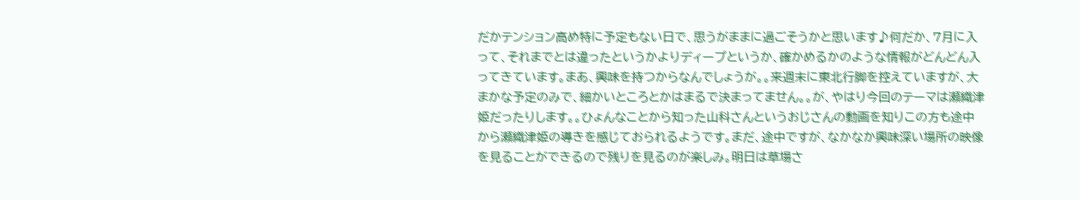だかテンション高め特に予定もない日で、思うがままに過ごそうかと思います♪何だか、7月に入って、それまでとは違ったというかよりディープというか、確かめるかのような情報がどんどん入ってきています。まあ、興味を持つからなんでしょうが。。来週末に東北行脚を控えていますが、大まかな予定のみで、細かいところとかはまるで決まってません。。が、やはり今回のテーマは瀬織津姫だったりします。。ひょんなことから知った山科さんというおじさんの動画を知りこの方も途中から瀬織津姫の導きを感じておられるようです。まだ、途中ですが、なかなか興味深い場所の映像を見ることができるので残りを見るのが楽しみ。明日は草場さ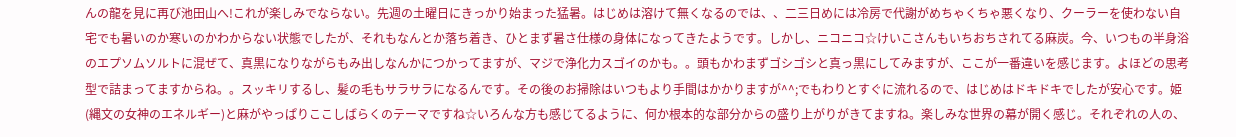んの龍を見に再び池田山へ!これが楽しみでならない。先週の土曜日にきっかり始まった猛暑。はじめは溶けて無くなるのでは、、二三日めには冷房で代謝がめちゃくちゃ悪くなり、クーラーを使わない自宅でも暑いのか寒いのかわからない状態でしたが、それもなんとか落ち着き、ひとまず暑さ仕様の身体になってきたようです。しかし、ニコニコ☆けいこさんもいちおちされてる麻炭。今、いつもの半身浴のエプソムソルトに混ぜて、真黒になりながらもみ出しなんかにつかってますが、マジで浄化力スゴイのかも。。頭もかわまずゴシゴシと真っ黒にしてみますが、ここが一番違いを感じます。よほどの思考型で詰まってますからね。。スッキリするし、髪の毛もサラサラになるんです。その後のお掃除はいつもより手間はかかりますが^^;でもわりとすぐに流れるので、はじめはドキドキでしたが安心です。姫(縄文の女神のエネルギー)と麻がやっぱりここしばらくのテーマですね☆いろんな方も感じてるように、何か根本的な部分からの盛り上がりがきてますね。楽しみな世界の幕が開く感じ。それぞれの人の、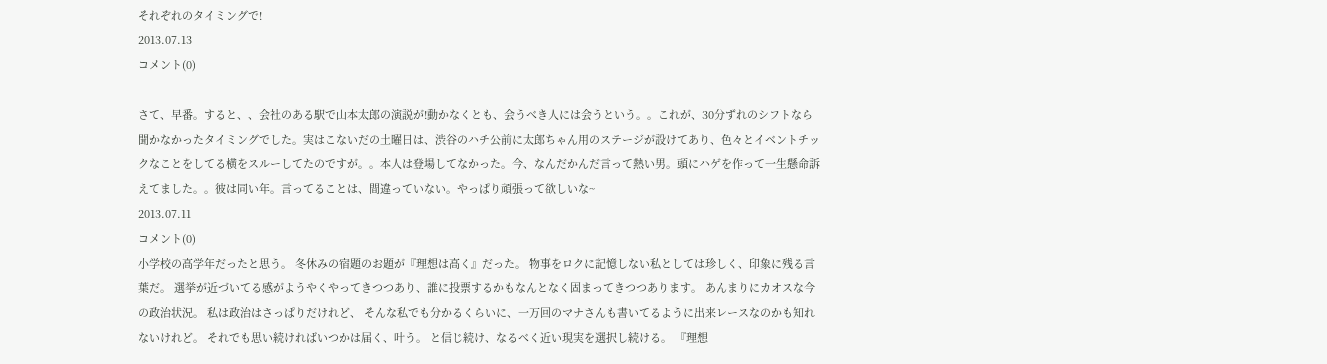それぞれのタイミングで!
2013.07.13
コメント(0)

さて、早番。すると、、会社のある駅で山本太郎の演説が!動かなくとも、会うべき人には会うという。。これが、30分ずれのシフトなら聞かなかったタイミングでした。実はこないだの土曜日は、渋谷のハチ公前に太郎ちゃん用のステージが設けてあり、色々とイベントチックなことをしてる横をスルーしてたのですが。。本人は登場してなかった。今、なんだかんだ言って熱い男。頭にハゲを作って一生懸命訴えてました。。彼は同い年。言ってることは、間違っていない。やっぱり頑張って欲しいな~
2013.07.11
コメント(0)
小学校の高学年だったと思う。 冬休みの宿題のお題が『理想は高く』だった。 物事をロクに記憶しない私としては珍しく、印象に残る言葉だ。 選挙が近づいてる感がようやくやってきつつあり、誰に投票するかもなんとなく固まってきつつあります。 あんまりにカオスな今の政治状況。 私は政治はさっぱりだけれど、 そんな私でも分かるくらいに、一万回のマナさんも書いてるように出来レースなのかも知れないけれど。 それでも思い続ければいつかは届く、叶う。 と信じ続け、なるべく近い現実を選択し続ける。 『理想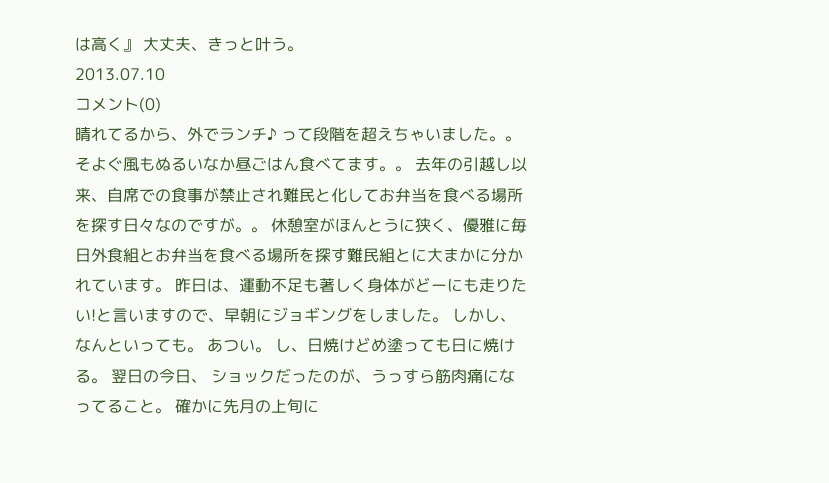は高く』 大丈夫、きっと叶う。
2013.07.10
コメント(0)
晴れてるから、外でランチ♪ って段階を超えちゃいました。。 そよぐ風もぬるいなか昼ごはん食べてます。。 去年の引越し以来、自席での食事が禁止され難民と化してお弁当を食べる場所を探す日々なのですが。。 休憩室がほんとうに狭く、優雅に毎日外食組とお弁当を食べる場所を探す難民組とに大まかに分かれています。 昨日は、運動不足も著しく身体がどーにも走りたい!と言いますので、早朝にジョギングをしました。 しかし、なんといっても。 あつい。 し、日焼けどめ塗っても日に焼ける。 翌日の今日、 ショックだったのが、うっすら筋肉痛になってること。 確かに先月の上旬に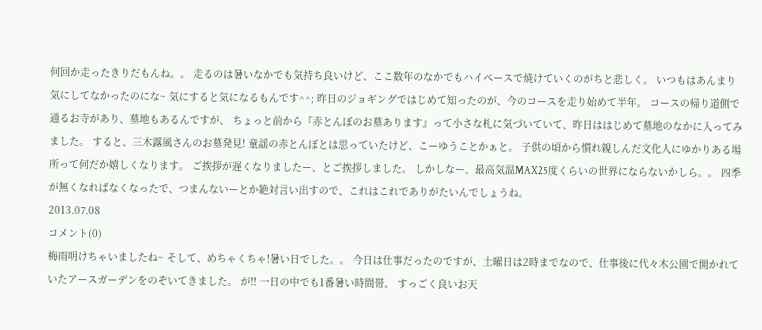何回か走ったきりだもんね。。 走るのは暑いなかでも気持ち良いけど、ここ数年のなかでもハイペースで焼けていくのがちと悲しく。 いつもはあんまり気にしてなかったのにな~ 気にすると気になるもんです^^; 昨日のジョギングではじめて知ったのが、今のコースを走り始めて半年。 コースの帰り道側で通るお寺があり、墓地もあるんですが、 ちょっと前から『赤とんぼのお墓あります』って小さな札に気づいていて、昨日ははじめて墓地のなかに入ってみました。 すると、三木露風さんのお墓発見! 童謡の赤とんぼとは思っていたけど、こーゆうことかぁと。 子供の頃から慣れ親しんだ文化人にゆかりある場所って何だか嬉しくなります。 ご挨拶が遅くなりましたー、とご挨拶しました。 しかしなー、最高気温MAX25度くらいの世界にならないかしら。。 四季が無くなればなくなったで、つまんないーとか絶対言い出すので、これはこれでありがたいんでしょうね。
2013.07.08
コメント(0)
梅雨明けちゃいましたね~ そして、めちゃくちゃ!暑い日でした。。 今日は仕事だったのですが、土曜日は2時までなので、仕事後に代々木公園で開かれていたアースガーデンをのぞいてきました。 が!! 一日の中でも1番暑い時間帯。 すっごく良いお天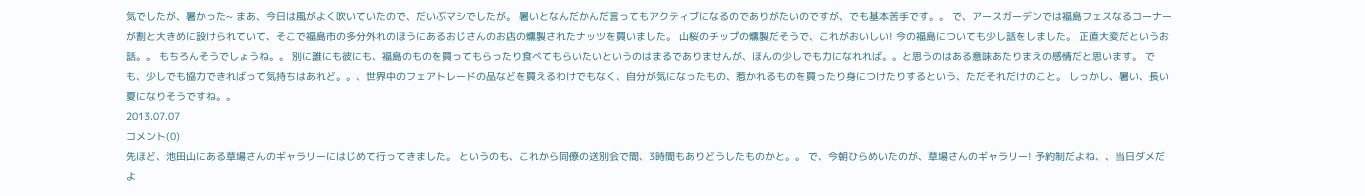気でしたが、暑かった~ まあ、今日は風がよく吹いていたので、だいぶマシでしたが。 暑いとなんだかんだ言ってもアクティブになるのでありがたいのですが、でも基本苦手です。。 で、アースガーデンでは福島フェスなるコーナーが割と大きめに設けられていて、そこで福島市の多分外れのほうにあるおじさんのお店の燻製されたナッツを買いました。 山桜のチップの燻製だそうで、これがおいしい! 今の福島についても少し話をしました。 正直大変だというお話。。 もちろんそうでしょうね。。 別に誰にも彼にも、福島のものを買ってもらったり食べてもらいたいというのはまるでありませんが、ほんの少しでも力になれれば。。と思うのはある意味あたりまえの感情だと思います。 でも、少しでも協力できればって気持ちはあれど。。、世界中のフェアトレードの品などを買えるわけでもなく、自分が気になったもの、惹かれるものを買ったり身につけたりするという、ただそれだけのこと。 しっかし、暑い、長い夏になりそうですね。。
2013.07.07
コメント(0)
先ほど、池田山にある草場さんのギャラリーにはじめて行ってきました。 というのも、これから同僚の送別会で間、3時間もありどうしたものかと。。 で、今朝ひらめいたのが、草場さんのギャラリー! 予約制だよね、、当日ダメだよ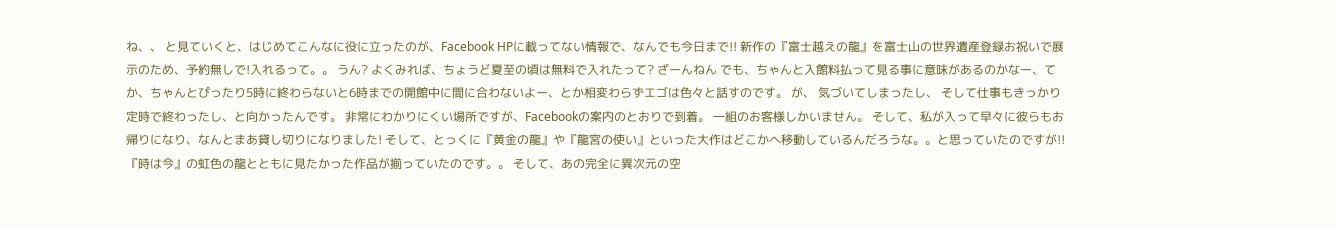ね、、 と見ていくと、はじめてこんなに役に立ったのが、Facebook HPに載ってない情報で、なんでも今日まで!! 新作の『富士越えの龍』を富士山の世界遺産登録お祝いで展示のため、予約無しで!入れるって。。 うん? よくみれば、ちょうど夏至の頃は無料で入れたって? ざーんねん でも、ちゃんと入館料払って見る事に意味があるのかなー、てか、ちゃんとぴったり5時に終わらないと6時までの開館中に間に合わないよー、とか相変わらずエゴは色々と話すのです。 が、 気づいてしまったし、 そして仕事もきっかり定時で終わったし、と向かったんです。 非常にわかりにくい場所ですが、Facebookの案内のとおりで到着。 一組のお客様しかいません。 そして、私が入って早々に彼らもお帰りになり、なんとまあ貸し切りになりました! そして、とっくに『黄金の龍』や『龍宮の使い』といった大作はどこかへ移動しているんだろうな。。と思っていたのですが!! 『時は今』の虹色の龍とともに見たかった作品が揃っていたのです。。 そして、あの完全に異次元の空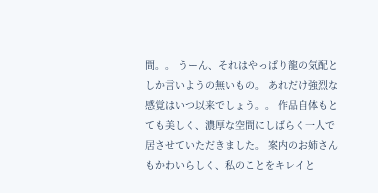間。。 うーん、それはやっぱり龍の気配としか言いようの無いもの。 あれだけ強烈な感覚はいつ以来でしょう。。 作品自体もとても美しく、濃厚な空間にしばらく一人で居させていただきました。 案内のお姉さんもかわいらしく、私のことをキレイと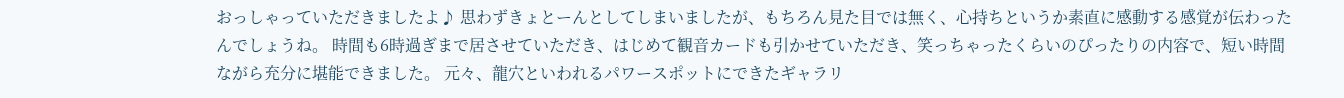おっしゃっていただきましたよ♪ 思わずきょとーんとしてしまいましたが、もちろん見た目では無く、心持ちというか素直に感動する感覚が伝わったんでしょうね。 時間も6時過ぎまで居させていただき、はじめて観音カードも引かせていただき、笑っちゃったくらいのぴったりの内容で、短い時間ながら充分に堪能できました。 元々、龍穴といわれるパワースポットにできたギャラリ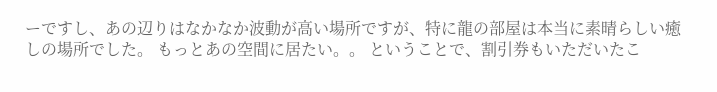ーですし、あの辺りはなかなか波動が高い場所ですが、特に龍の部屋は本当に素晴らしい癒しの場所でした。 もっとあの空間に居たい。。 ということで、割引券もいただいたこ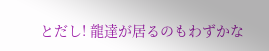とだし! 龍達が居るのもわずかな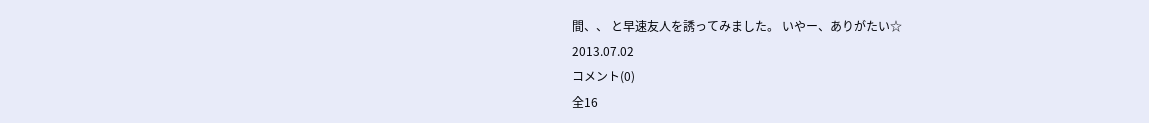間、、 と早速友人を誘ってみました。 いやー、ありがたい☆
2013.07.02
コメント(0)
全16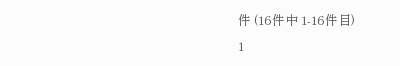件 (16件中 1-16件目)
1